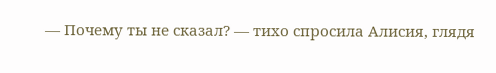— Почему ты не сказал? — тихо спросила Алисия, глядя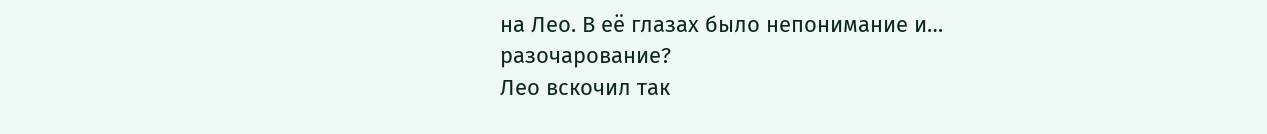на Лео. В её глазах было непонимание и… разочарование?
Лео вскочил так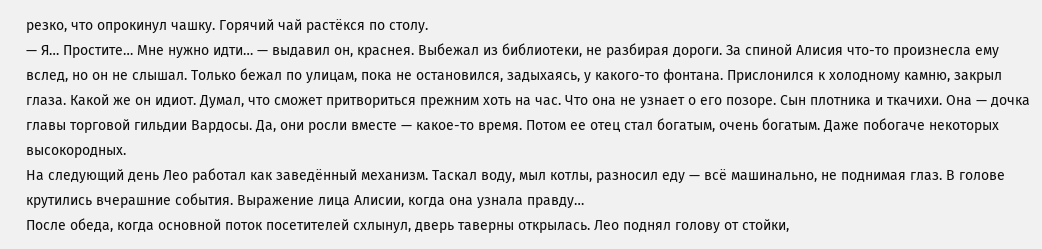резко, что опрокинул чашку. Горячий чай растёкся по столу.
— Я… Простите… Мне нужно идти… — выдавил он, краснея. Выбежал из библиотеки, не разбирая дороги. За спиной Алисия что-то произнесла ему вслед, но он не слышал. Только бежал по улицам, пока не остановился, задыхаясь, у какого-то фонтана. Прислонился к холодному камню, закрыл глаза. Какой же он идиот. Думал, что сможет притвориться прежним хоть на час. Что она не узнает о его позоре. Сын плотника и ткачихи. Она — дочка главы торговой гильдии Вардосы. Да, они росли вместе — какое-то время. Потом ее отец стал богатым, очень богатым. Даже побогаче некоторых высокородных.
На следующий день Лео работал как заведённый механизм. Таскал воду, мыл котлы, разносил еду — всё машинально, не поднимая глаз. В голове крутились вчерашние события. Выражение лица Алисии, когда она узнала правду…
После обеда, когда основной поток посетителей схлынул, дверь таверны открылась. Лео поднял голову от стойки,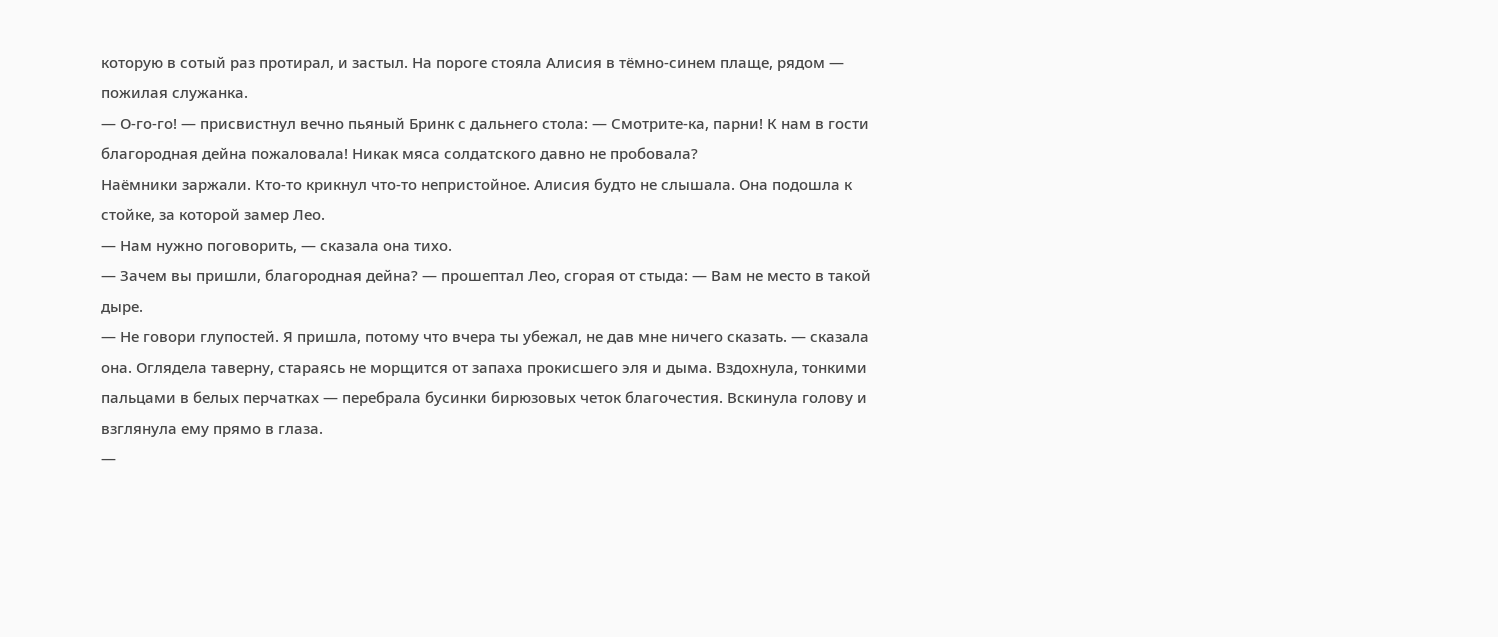которую в сотый раз протирал, и застыл. На пороге стояла Алисия в тёмно-синем плаще, рядом — пожилая служанка.
— О-го-го! — присвистнул вечно пьяный Бринк с дальнего стола: — Смотрите-ка, парни! К нам в гости благородная дейна пожаловала! Никак мяса солдатского давно не пробовала?
Наёмники заржали. Кто-то крикнул что-то непристойное. Алисия будто не слышала. Она подошла к стойке, за которой замер Лео.
— Нам нужно поговорить, — сказала она тихо.
— Зачем вы пришли, благородная дейна? — прошептал Лео, сгорая от стыда: — Вам не место в такой дыре.
— Не говори глупостей. Я пришла, потому что вчера ты убежал, не дав мне ничего сказать. — сказала она. Оглядела таверну, стараясь не морщится от запаха прокисшего эля и дыма. Вздохнула, тонкими пальцами в белых перчатках — перебрала бусинки бирюзовых четок благочестия. Вскинула голову и взглянула ему прямо в глаза.
—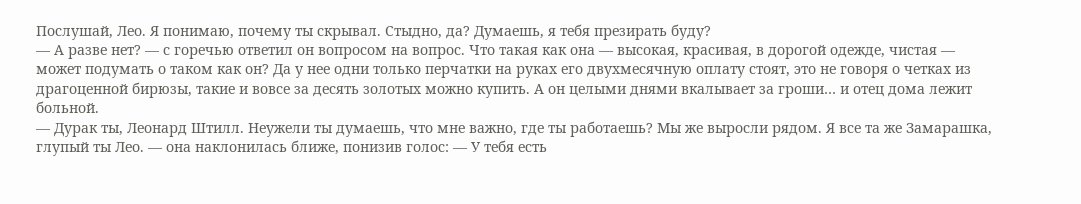Послушай, Лео. Я понимаю, почему ты скрывал. Стыдно, да? Думаешь, я тебя презирать буду?
— А разве нет? — с горечью ответил он вопросом на вопрос. Что такая как она — высокая, красивая, в дорогой одежде, чистая — может подумать о таком как он? Да у нее одни только перчатки на руках его двухмесячную оплату стоят, это не говоря о четках из драгоценной бирюзы, такие и вовсе за десять золотых можно купить. А он целыми днями вкалывает за гроши… и отец дома лежит больной.
— Дурак ты, Леонард Штилл. Неужели ты думаешь, что мне важно, где ты работаешь? Мы же выросли рядом. Я все та же Замарашка, глупый ты Лео. — она наклонилась ближе, понизив голос: — У тебя есть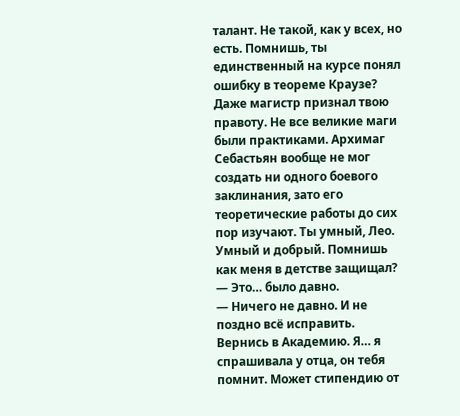талант. Не такой, как у всех, но есть. Помнишь, ты единственный на курсе понял ошибку в теореме Краузе? Даже магистр признал твою правоту. Не все великие маги были практиками. Архимаг Себастьян вообще не мог создать ни одного боевого заклинания, зато его теоретические работы до сих пор изучают. Ты умный, Лео. Умный и добрый. Помнишь как меня в детстве защищал?
— Это… было давно.
— Ничего не давно. И не поздно всё исправить. Вернись в Академию. Я… я спрашивала у отца, он тебя помнит. Может стипендию от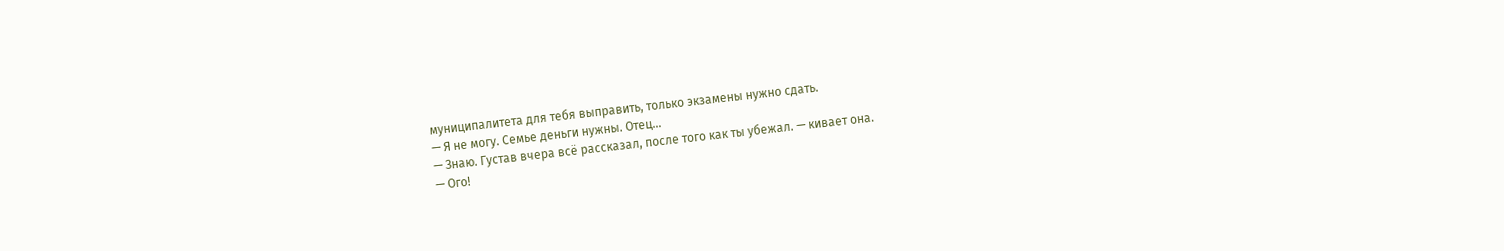муниципалитета для тебя выправить, только экзамены нужно сдать.
— Я не могу. Семье деньги нужны. Отец…
— Знаю. Густав вчера всё рассказал, после того как ты убежал. — кивает она.
— Ого!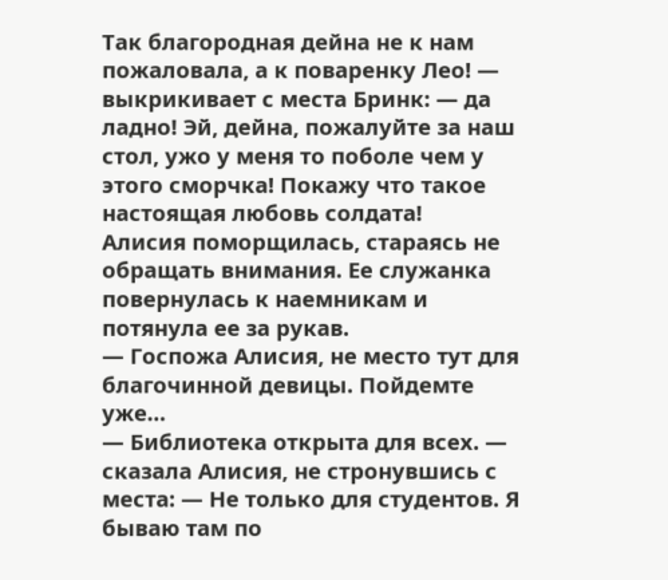Так благородная дейна не к нам пожаловала, а к поваренку Лео! — выкрикивает с места Бринк: — да ладно! Эй, дейна, пожалуйте за наш стол, ужо у меня то поболе чем у этого сморчка! Покажу что такое настоящая любовь солдата!
Алисия поморщилась, стараясь не обращать внимания. Ее служанка повернулась к наемникам и потянула ее за рукав.
— Госпожа Алисия, не место тут для благочинной девицы. Пойдемте уже…
— Библиотека открыта для всех. — сказала Алисия, не стронувшись с места: — Не только для студентов. Я бываю там по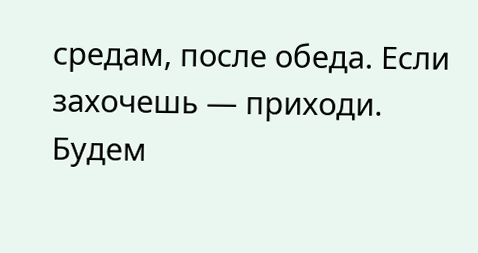средам, после обеда. Если захочешь — приходи. Будем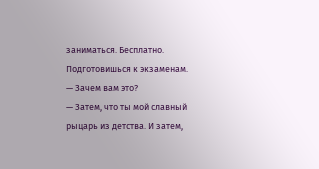заниматься. Бесплатно. Подготовишься к экзаменам.
— Зачем вам это?
— Затем, что ты мой славный рыцарь из детства. И затем,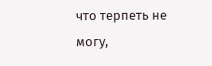что терпеть не могу,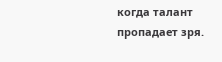когда талант пропадает зря.